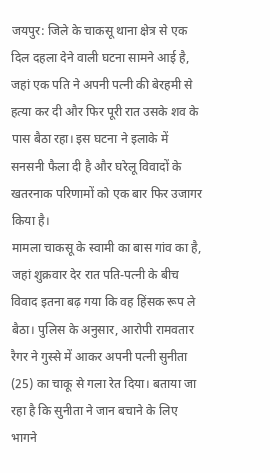जयपुर: जिले के चाकसू थाना क्षेत्र से एक दिल दहला देने वाली घटना सामने आई है, जहां एक पति ने अपनी पत्नी की बेरहमी से हत्या कर दी और फिर पूरी रात उसके शव के पास बैठा रहा। इस घटना ने इलाके में सनसनी फैला दी है और घरेलू विवादों के खतरनाक परिणामों को एक बार फिर उजागर किया है।
मामला चाकसू के स्वामी का बास गांव का है, जहां शुक्रवार देर रात पति-पत्नी के बीच विवाद इतना बढ़ गया कि वह हिंसक रूप ले बैठा। पुलिस के अनुसार, आरोपी रामवतार रैगर ने गुस्से में आकर अपनी पत्नी सुनीता (25) का चाकू से गला रेत दिया। बताया जा रहा है कि सुनीता ने जान बचाने के लिए भागने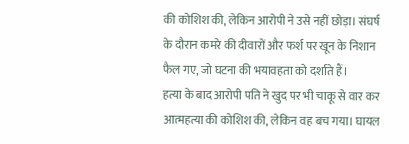की कोशिश की, लेकिन आरोपी ने उसे नहीं छोड़ा। संघर्ष के दौरान कमरे की दीवारों और फर्श पर खून के निशान फैल गए, जो घटना की भयावहता को दर्शाते हैं।
हत्या के बाद आरोपी पति ने खुद पर भी चाकू से वार कर आत्महत्या की कोशिश की, लेकिन वह बच गया। घायल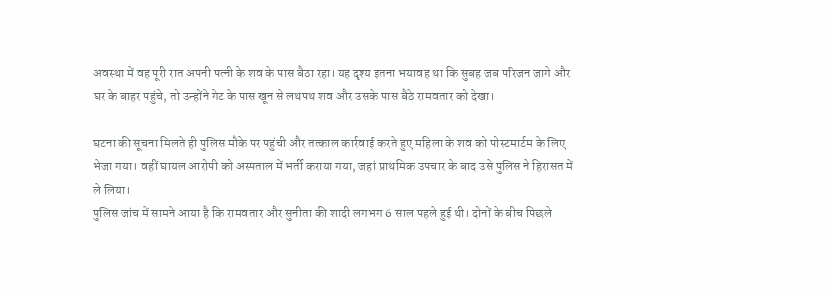अवस्था में वह पूरी रात अपनी पत्नी के शव के पास बैठा रहा। यह दृश्य इतना भयावह था कि सुबह जब परिजन जागे और घर के बाहर पहुंचे, तो उन्होंने गेट के पास खून से लथपथ शव और उसके पास बैठे रामवतार को देखा।

घटना की सूचना मिलते ही पुलिस मौके पर पहुंची और तत्काल कार्रवाई करते हुए महिला के शव को पोस्टमार्टम के लिए भेजा गया। वहीं घायल आरोपी को अस्पताल में भर्ती कराया गया, जहां प्राथमिक उपचार के बाद उसे पुलिस ने हिरासत में ले लिया।
पुलिस जांच में सामने आया है कि रामवतार और सुनीता की शादी लगभग 6 साल पहले हुई थी। दोनों के बीच पिछले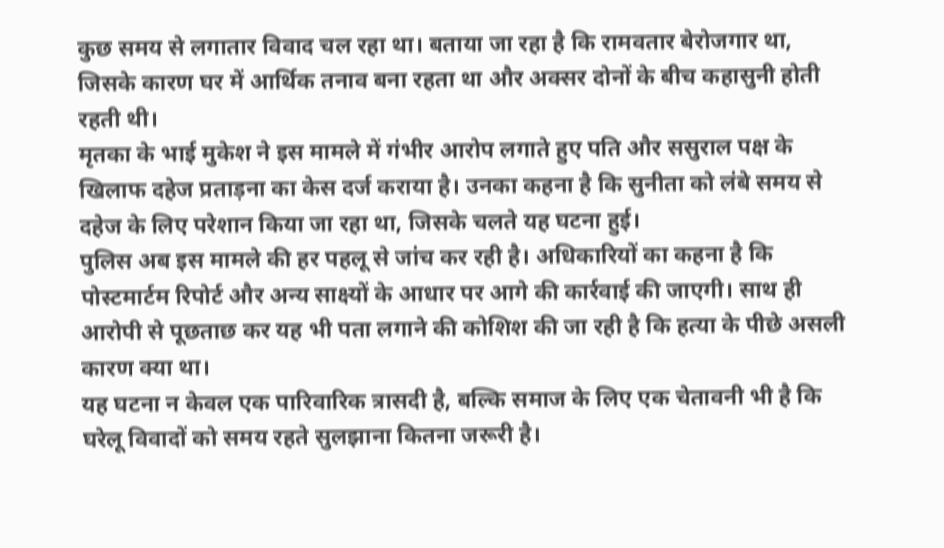कुछ समय से लगातार विवाद चल रहा था। बताया जा रहा है कि रामवतार बेरोजगार था, जिसके कारण घर में आर्थिक तनाव बना रहता था और अक्सर दोनों के बीच कहासुनी होती रहती थी।
मृतका के भाई मुकेश ने इस मामले में गंभीर आरोप लगाते हुए पति और ससुराल पक्ष के खिलाफ दहेज प्रताड़ना का केस दर्ज कराया है। उनका कहना है कि सुनीता को लंबे समय से दहेज के लिए परेशान किया जा रहा था, जिसके चलते यह घटना हुई।
पुलिस अब इस मामले की हर पहलू से जांच कर रही है। अधिकारियों का कहना है कि पोस्टमार्टम रिपोर्ट और अन्य साक्ष्यों के आधार पर आगे की कार्रवाई की जाएगी। साथ ही आरोपी से पूछताछ कर यह भी पता लगाने की कोशिश की जा रही है कि हत्या के पीछे असली कारण क्या था।
यह घटना न केवल एक पारिवारिक त्रासदी है, बल्कि समाज के लिए एक चेतावनी भी है कि घरेलू विवादों को समय रहते सुलझाना कितना जरूरी है।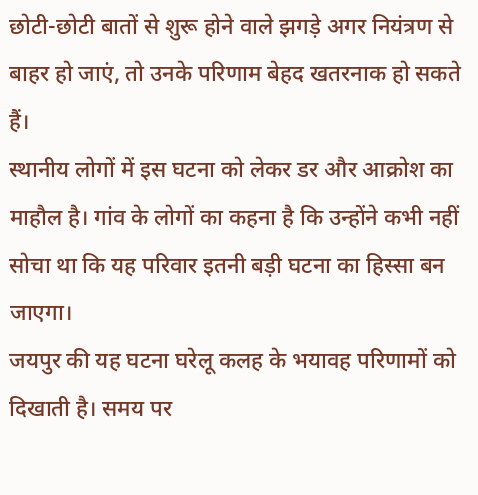छोटी-छोटी बातों से शुरू होने वाले झगड़े अगर नियंत्रण से बाहर हो जाएं, तो उनके परिणाम बेहद खतरनाक हो सकते हैं।
स्थानीय लोगों में इस घटना को लेकर डर और आक्रोश का माहौल है। गांव के लोगों का कहना है कि उन्होंने कभी नहीं सोचा था कि यह परिवार इतनी बड़ी घटना का हिस्सा बन जाएगा।
जयपुर की यह घटना घरेलू कलह के भयावह परिणामों को दिखाती है। समय पर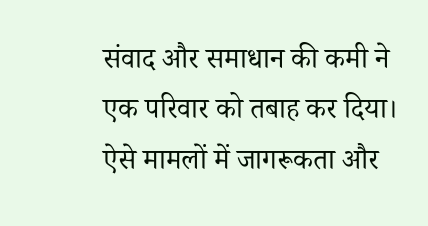संवाद और समाधान की कमी ने एक परिवार को तबाह कर दिया। ऐसे मामलों में जागरूकता और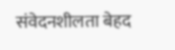संवेदनशीलता बेहद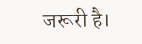जरूरी है।